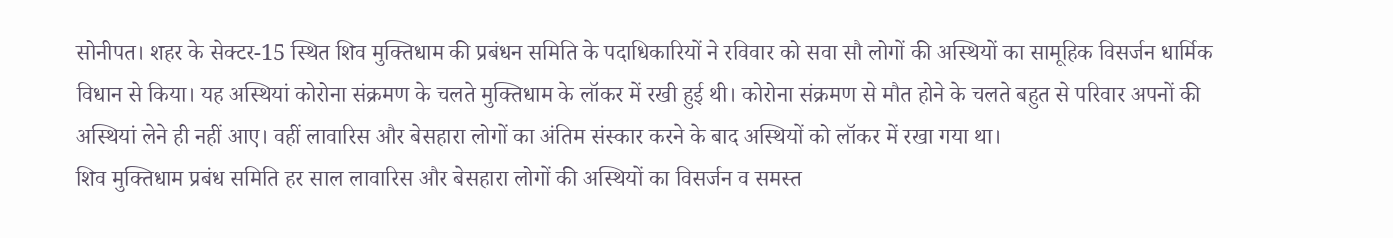सोनीपत। शहर के सेक्टर-15 स्थित शिव मुक्तिधाम की प्रबंधन समिति के पदाधिकारियों ने रविवार को सवा सौ लोगों की अस्थियों का सामूहिक विसर्जन धार्मिक विधान से किया। यह अस्थियां कोरोना संक्रमण के चलते मुक्तिधाम के लॉकर में रखी हुई थी। कोरोना संक्रमण से मौत होने के चलते बहुत से परिवार अपनों की अस्थियां लेने ही नहीं आए। वहीं लावारिस और बेसहारा लोगों का अंतिम संस्कार करने के बाद अस्थियों को लॉकर में रखा गया था।
शिव मुक्तिधाम प्रबंध समिति हर साल लावारिस और बेसहारा लोगों की अस्थियों का विसर्जन व समस्त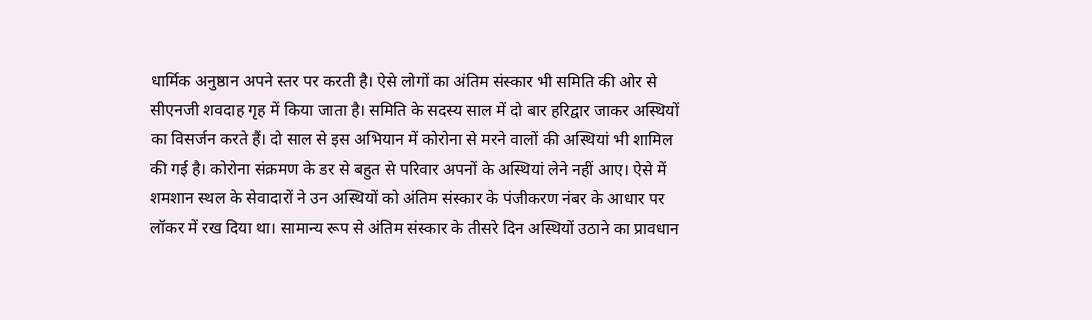धार्मिक अनुष्ठान अपने स्तर पर करती है। ऐसे लोगों का अंतिम संस्कार भी समिति की ओर से सीएनजी शवदाह गृह में किया जाता है। समिति के सदस्य साल में दो बार हरिद्वार जाकर अस्थियों का विसर्जन करते हैं। दो साल से इस अभियान में कोरोना से मरने वालों की अस्थियां भी शामिल की गई है। कोरोना संक्रमण के डर से बहुत से परिवार अपनों के अस्थियां लेने नहीं आए। ऐसे में शमशान स्थल के सेवादारों ने उन अस्थियों को अंतिम संस्कार के पंजीकरण नंबर के आधार पर लॉकर में रख दिया था। सामान्य रूप से अंतिम संस्कार के तीसरे दिन अस्थियों उठाने का प्रावधान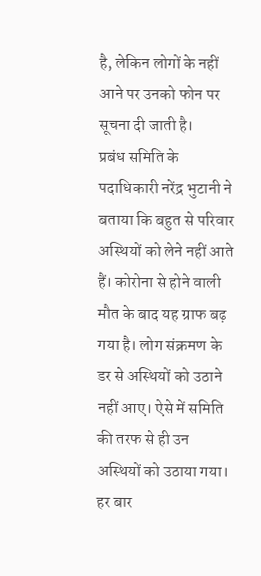है, लेकिन लोगों के नहीं आने पर उनको फोन पर सूचना दी जाती है।
प्रबंध समिति के पदाधिकारी नरेंद्र भुटानी ने बताया कि बहुत से परिवार अस्थियों को लेने नहीं आते हैं। कोरोना से होने वाली मौत के बाद यह ग्राफ बढ़ गया है। लोग संक्रमण के डर से अस्थियों को उठाने नहीं आए। ऐसे में समिति की तरफ से ही उन अस्थियों को उठाया गया। हर बार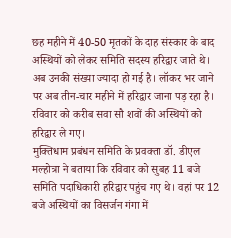छह महीने में 40-50 मृतकों के दाह संस्कार के बाद अस्थियों को लेकर समिति सदस्य हरिद्वार जाते थे। अब उनकी संख्या ज्यादा हो गई है। लॉकर भर जाने पर अब तीन-चार महीने में हरिद्वार जाना पड़ रहा है। रविवार को करीब सवा सौ शवों की अस्थियों को हरिद्वार ले गए।
मुक्तिधाम प्रबंधन समिति के प्रवक्ता डॉ. डीएल मल्होत्रा ने बताया कि रविवार को सुबह 11 बजे समिति पदाधिकारी हरिद्वार पहुंच गए थे। वहां पर 12 बजे अस्थियों का विसर्जन गंगा में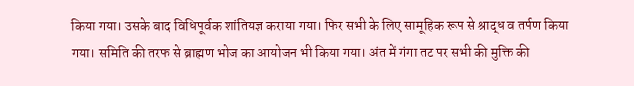किया गया। उसके बाद विधिपूर्वक शांतियज्ञ कराया गया। फिर सभी के लिए सामूहिक रूप से श्राद्ध व तर्पण किया गया। समिति की तरफ से ब्राह्मण भोज का आयोजन भी किया गया। अंत में गंगा तट पर सभी की मुक्ति की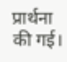प्रार्थना की गई।